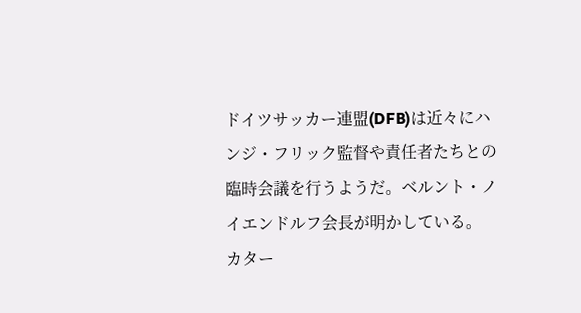ドイツサッカー連盟(DFB)は近々にハンジ・フリック監督や責任者たちとの臨時会議を行うようだ。ベルント・ノイエンドルフ会長が明かしている。
カター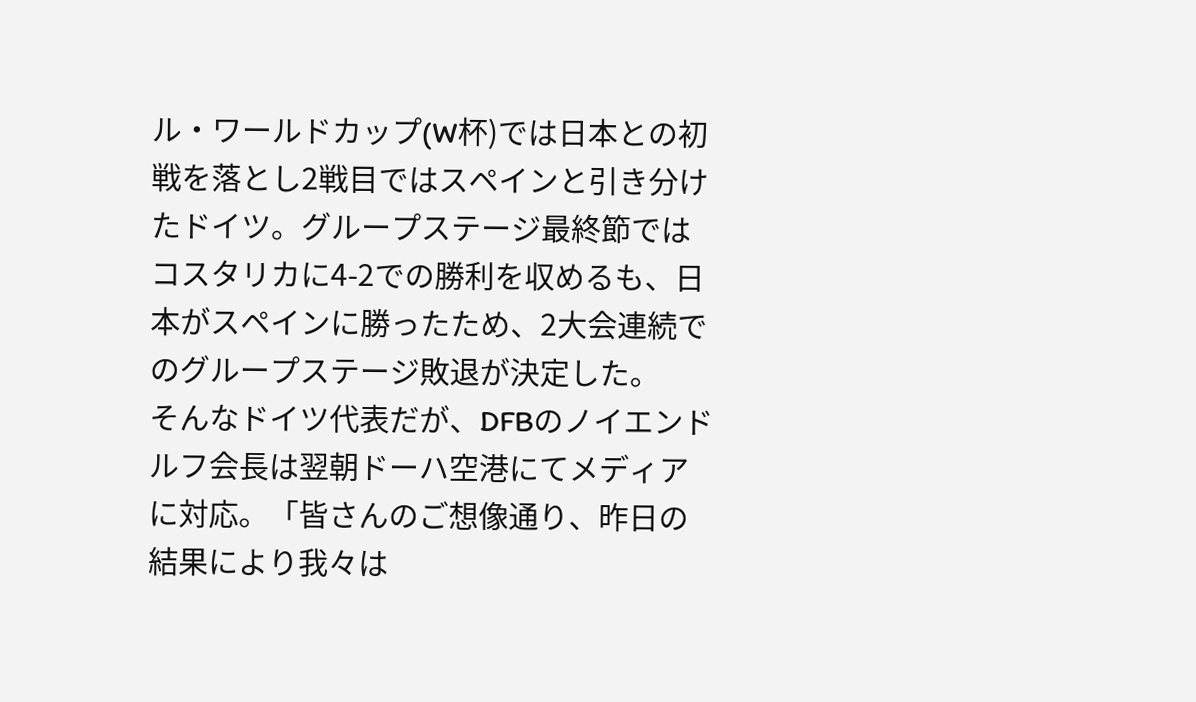ル・ワールドカップ(W杯)では日本との初戦を落とし2戦目ではスペインと引き分けたドイツ。グループステージ最終節ではコスタリカに4-2での勝利を収めるも、日本がスペインに勝ったため、2大会連続でのグループステージ敗退が決定した。
そんなドイツ代表だが、DFBのノイエンドルフ会長は翌朝ドーハ空港にてメディアに対応。「皆さんのご想像通り、昨日の結果により我々は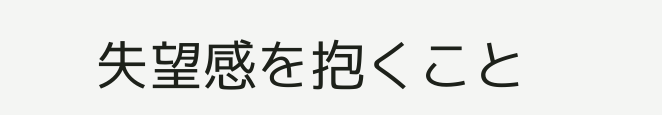失望感を抱くこと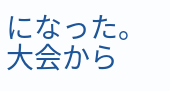になった。大会から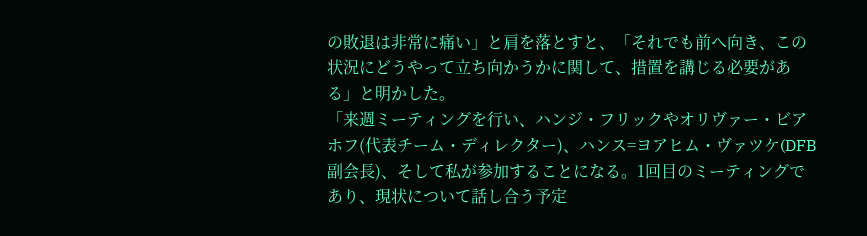の敗退は非常に痛い」と肩を落とすと、「それでも前へ向き、この状況にどうやって立ち向かうかに関して、措置を講じる必要がある」と明かした。
「来週ミーティングを行い、ハンジ・フリックやオリヴァー・ビアホフ(代表チーム・ディレクター)、ハンス=ヨアヒム・ヴァツケ(DFB副会長)、そして私が参加することになる。1回目のミーティングであり、現状について話し合う予定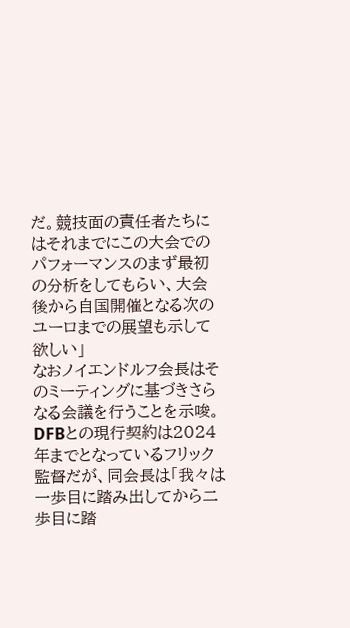だ。競技面の責任者たちにはそれまでにこの大会でのパフォーマンスのまず最初の分析をしてもらい、大会後から自国開催となる次のユーロまでの展望も示して欲しい」
なおノイエンドルフ会長はそのミーティングに基づきさらなる会議を行うことを示唆。DFBとの現行契約は2024年までとなっているフリック監督だが、同会長は「我々は一歩目に踏み出してから二歩目に踏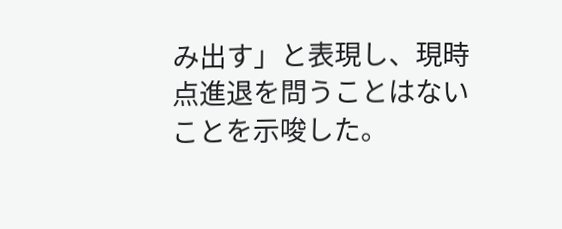み出す」と表現し、現時点進退を問うことはないことを示唆した。